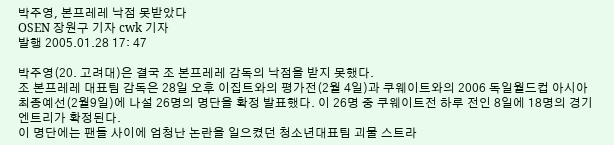박주영, 본프레레 낙점 못받았다
OSEN 장원구 기자 cwk 기자
발행 2005.01.28 17: 47

박주영(20. 고려대)은 결국 조 본프레레 감독의 낙점을 받지 못했다.
조 본프레레 대표팀 감독은 28일 오후 이집트와의 평가전(2월 4일)과 쿠웨이트와의 2006 독일월드컵 아시아 최종예선(2월9일)에 나설 26명의 명단을 확정 발표했다. 이 26명 중 쿠웨이트전 하루 전인 8일에 18명의 경기 엔트리가 확정된다.
이 명단에는 팬들 사이에 엄청난 논란을 일으켰던 청소년대표팀 괴물 스트라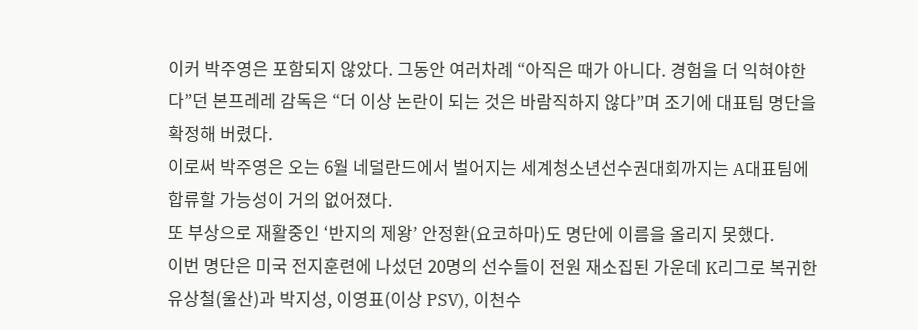이커 박주영은 포함되지 않았다. 그동안 여러차례 “아직은 때가 아니다. 경험을 더 익혀야한다”던 본프레레 감독은 “더 이상 논란이 되는 것은 바람직하지 않다”며 조기에 대표팀 명단을 확정해 버렸다.
이로써 박주영은 오는 6월 네덜란드에서 벌어지는 세계청소년선수권대회까지는 A대표팀에 합류할 가능성이 거의 없어졌다.
또 부상으로 재활중인 ‘반지의 제왕’ 안정환(요코하마)도 명단에 이름을 올리지 못했다.
이번 명단은 미국 전지훈련에 나섰던 20명의 선수들이 전원 재소집된 가운데 K리그로 복귀한 유상철(울산)과 박지성, 이영표(이상 PSV), 이천수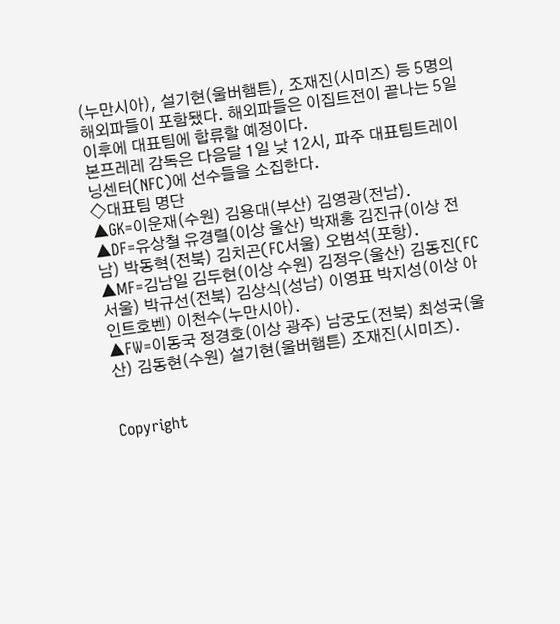(누만시아), 설기현(울버햄튼), 조재진(시미즈) 등 5명의 해외파들이 포함됐다. 해외파들은 이집트전이 끝나는 5일 이후에 대표팀에 합류할 예정이다.
본프레레 감독은 다음달 1일 낮 12시, 파주 대표팀트레이닝센터(NFC)에 선수들을 소집한다.
◇대표팀 명단
▲GK=이운재(수원) 김용대(부산) 김영광(전남).
▲DF=유상철 유경렬(이상 울산) 박재홍 김진규(이상 전남) 박동혁(전북) 김치곤(FC서울) 오범석(포항).
▲MF=김남일 김두현(이상 수원) 김정우(울산) 김동진(FC서울) 박규선(전북) 김상식(성남) 이영표 박지성(이상 아인트호벤) 이천수(누만시아).
▲FW=이동국 정경호(이상 광주) 남궁도(전북) 최성국(울산) 김동현(수원) 설기현(울버햄튼) 조재진(시미즈).


Copyright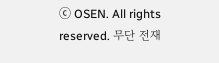ⓒ OSEN. All rights reserved. 무단 전재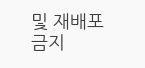및 재배포 금지